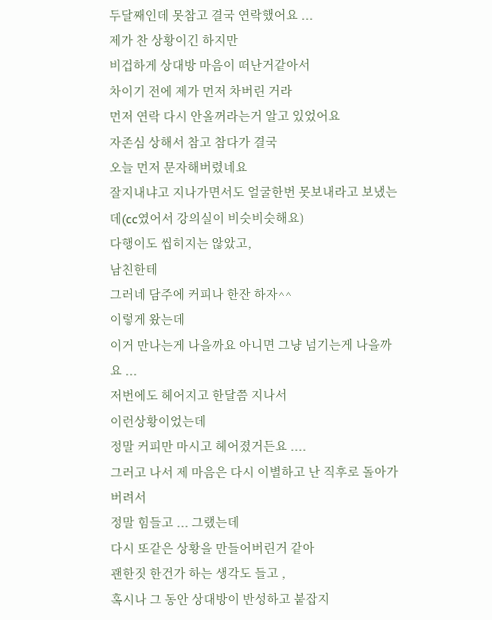두달째인데 못참고 결국 연락했어요 ...
제가 찬 상황이긴 하지만
비겁하게 상대방 마음이 떠난거같아서
차이기 전에 제가 먼저 차버린 거라
먼저 연락 다시 안올꺼라는거 알고 있었어요
자존심 상해서 참고 참다가 결국
오늘 먼저 문자해버렸네요
잘지내냐고 지나가면서도 얼굴한번 못보내라고 보냈는데(cc였어서 강의실이 비슷비슷해요)
다행이도 씹히지는 않았고,
남친한테
그러네 담주에 커피나 한잔 하자^^
이렇게 왔는데
이거 만나는게 나을까요 아니면 그냥 넘기는게 나을까요 ...
저번에도 헤어지고 한달쯤 지나서
이런상황이었는데
정말 커피만 마시고 헤어졌거든요 ....
그러고 나서 제 마음은 다시 이별하고 난 직후로 돌아가버려서
정말 힘들고 ... 그랬는데
다시 또같은 상황을 만들어버린거 같아
괜한짓 한건가 하는 생각도 들고 ,
혹시나 그 동안 상대방이 반성하고 붙잡지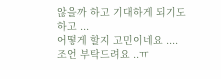않을까 하고 기대하게 되기도 하고 ...
어떻게 할지 고민이네요 ....
조언 부탁드려요 ..ㅠ